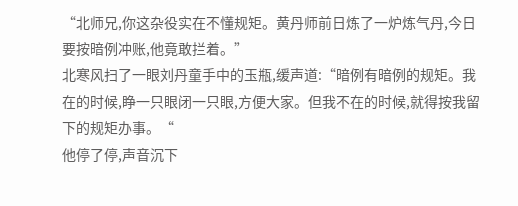“北师兄,你这杂役实在不懂规矩。黄丹师前日炼了一炉炼气丹,今日要按暗例冲账,他竟敢拦着。”
北寒风扫了一眼刘丹童手中的玉瓶,缓声道:“暗例有暗例的规矩。我在的时候,睁一只眼闭一只眼,方便大家。但我不在的时候,就得按我留下的规矩办事。“
他停了停,声音沉下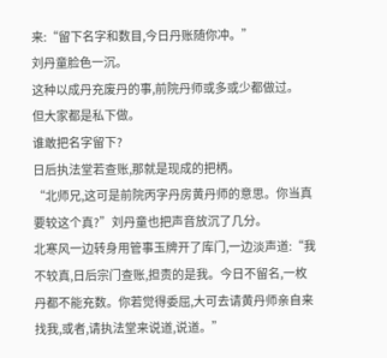来:“留下名字和数目,今日丹账随你冲。”
刘丹童脸色一沉。
这种以成丹充废丹的事,前院丹师或多或少都做过。
但大家都是私下做。
谁敢把名字留下?
日后执法堂若查账,那就是现成的把柄。
“北师兄,这可是前院丙字丹房黄丹师的意思。你当真要较这个真?”刘丹童也把声音放沉了几分。
北寒风一边转身用管事玉牌开了库门,一边淡声道:“我不较真,日后宗门查账,担责的是我。今日不留名,一枚丹都不能充数。你若觉得委屈,大可去请黄丹师亲自来找我,或者,请执法堂来说道,说道。”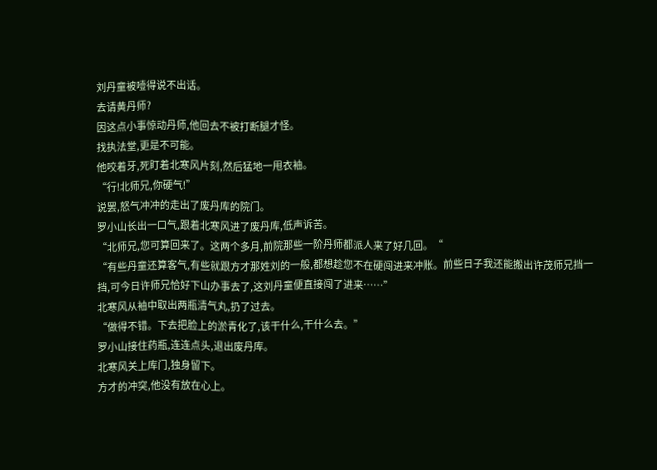刘丹童被噎得说不出话。
去请黄丹师?
因这点小事惊动丹师,他回去不被打断腿才怪。
找执法堂,更是不可能。
他咬着牙,死盯着北寒风片刻,然后猛地一甩衣袖。
“行!北师兄,你硬气!”
说罢,怒气冲冲的走出了废丹库的院门。
罗小山长出一口气,跟着北寒风进了废丹库,低声诉苦。
“北师兄,您可算回来了。这两个多月,前院那些一阶丹师都派人来了好几回。“
“有些丹童还算客气,有些就跟方才那姓刘的一般,都想趁您不在硬闯进来冲账。前些日子我还能搬出许茂师兄挡一挡,可今日许师兄恰好下山办事去了,这刘丹童便直接闯了进来……”
北寒风从袖中取出两瓶清气丸,扔了过去。
“做得不错。下去把脸上的淤青化了,该干什么,干什么去。”
罗小山接住药瓶,连连点头,退出废丹库。
北寒风关上库门,独身留下。
方才的冲突,他没有放在心上。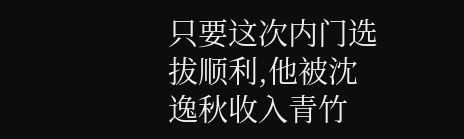只要这次内门选拔顺利,他被沈逸秋收入青竹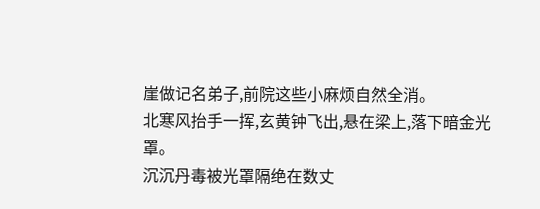崖做记名弟子,前院这些小麻烦自然全消。
北寒风抬手一挥,玄黄钟飞出,悬在梁上,落下暗金光罩。
沉沉丹毒被光罩隔绝在数丈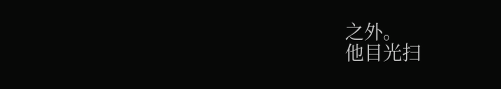之外。
他目光扫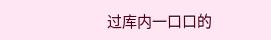过库内一口口的